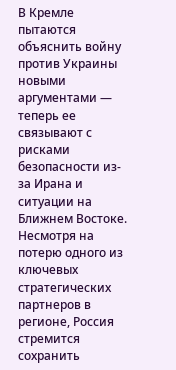В Кремле пытаются объяснить войну против Украины новыми аргументами — теперь ее связывают с рисками безопасности из-за Ирана и ситуации на Ближнем Востоке. Несмотря на потерю одного из ключевых стратегических партнеров в регионе, Россия стремится сохранить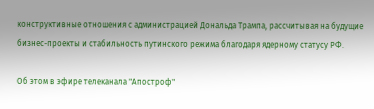конструктивные отношения с администрацией Дональда Трампа, рассчитывая на будущие бизнес-проекты и стабильность путинского режима благодаря ядерному статусу РФ.

Об этом в эфире телеканала "Апостроф"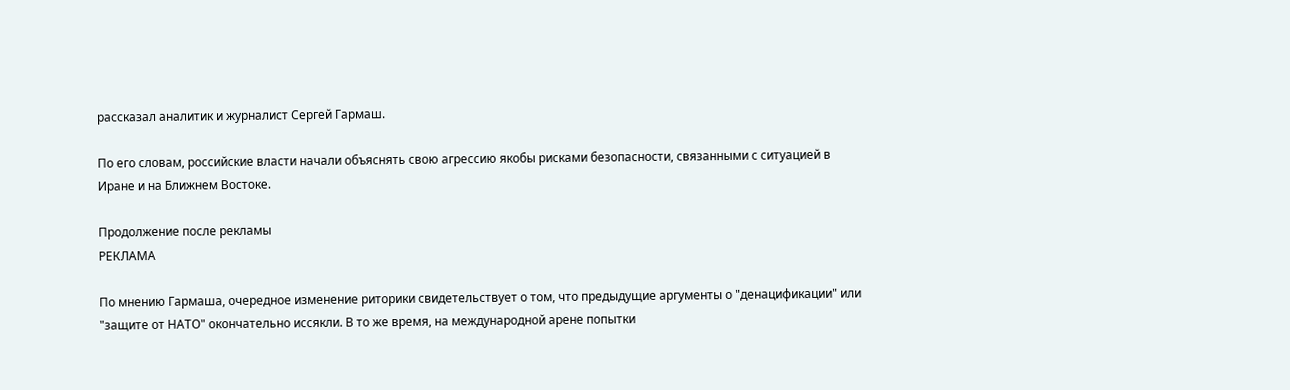рассказал аналитик и журналист Сергей Гармаш.

По его словам, российские власти начали объяснять свою агрессию якобы рисками безопасности, связанными с ситуацией в Иране и на Ближнем Востоке.

Продолжение после рекламы
РЕКЛАМА

По мнению Гармаша, очередное изменение риторики свидетельствует о том, что предыдущие аргументы о "денацификации" или "защите от НАТО" окончательно иссякли. В то же время, на международной арене попытки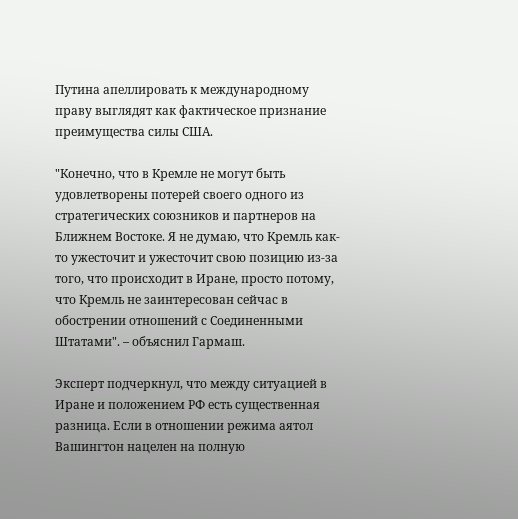Путина апеллировать к международному праву выглядят как фактическое признание преимущества силы США.

"Конечно, что в Кремле не могут быть удовлетворены потерей своего одного из стратегических союзников и партнеров на Ближнем Востоке. Я не думаю, что Кремль как-то ужесточит и ужесточит свою позицию из-за того, что происходит в Иране, просто потому, что Кремль не заинтересован сейчас в обострении отношений с Соединенными Штатами". – объяснил Гармаш.

Эксперт подчеркнул, что между ситуацией в Иране и положением РФ есть существенная разница. Если в отношении режима аятол Вашингтон нацелен на полную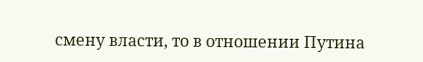смену власти, то в отношении Путина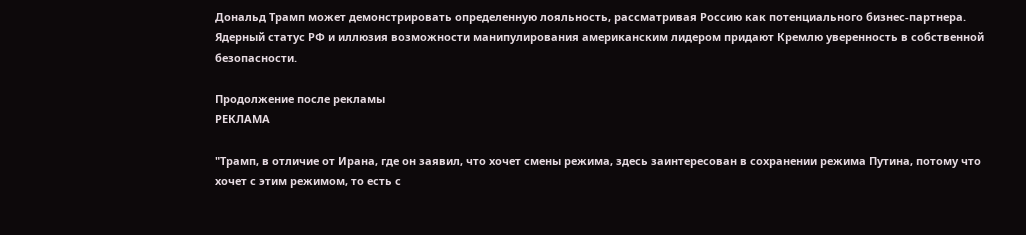Дональд Трамп может демонстрировать определенную лояльность, рассматривая Россию как потенциального бизнес-партнера. Ядерный статус РФ и иллюзия возможности манипулирования американским лидером придают Кремлю уверенность в собственной безопасности.

Продолжение после рекламы
РЕКЛАМА

"Трамп, в отличие от Ирана, где он заявил, что хочет смены режима, здесь заинтересован в сохранении режима Путина, потому что хочет с этим режимом, то есть с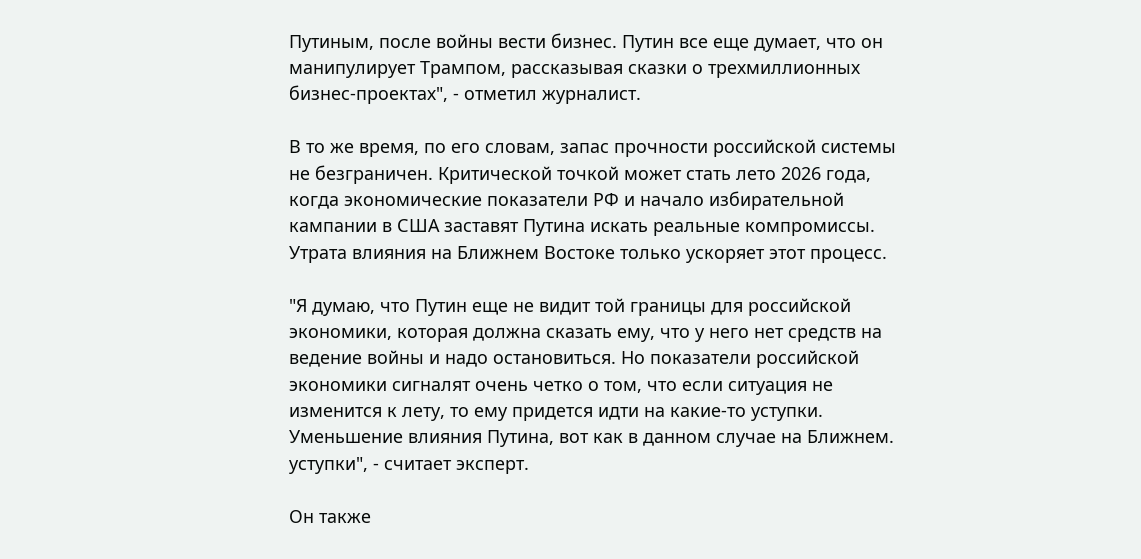Путиным, после войны вести бизнес. Путин все еще думает, что он манипулирует Трампом, рассказывая сказки о трехмиллионных бизнес-проектах", - отметил журналист.

В то же время, по его словам, запас прочности российской системы не безграничен. Критической точкой может стать лето 2026 года, когда экономические показатели РФ и начало избирательной кампании в США заставят Путина искать реальные компромиссы. Утрата влияния на Ближнем Востоке только ускоряет этот процесс.

"Я думаю, что Путин еще не видит той границы для российской экономики, которая должна сказать ему, что у него нет средств на ведение войны и надо остановиться. Но показатели российской экономики сигналят очень четко о том, что если ситуация не изменится к лету, то ему придется идти на какие-то уступки. Уменьшение влияния Путина, вот как в данном случае на Ближнем. уступки", - считает эксперт.

Он также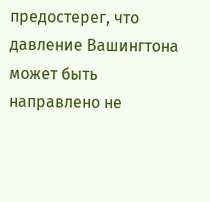предостерег, что давление Вашингтона может быть направлено не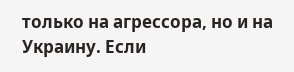только на агрессора, но и на Украину. Если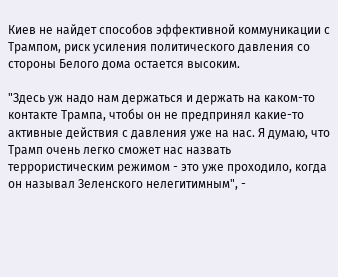Киев не найдет способов эффективной коммуникации с Трампом, риск усиления политического давления со стороны Белого дома остается высоким.

"Здесь уж надо нам держаться и держать на каком-то контакте Трампа, чтобы он не предпринял какие-то активные действия с давления уже на нас. Я думаю, что Трамп очень легко сможет нас назвать террористическим режимом - это уже проходило, когда он называл Зеленского нелегитимным", -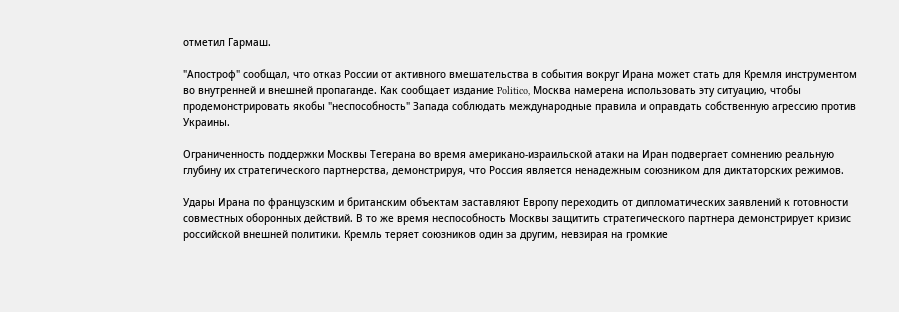отметил Гармаш.

"Апостроф" сообщал, что отказ России от активного вмешательства в события вокруг Ирана может стать для Кремля инструментом во внутренней и внешней пропаганде. Как сообщает издание Politico, Москва намерена использовать эту ситуацию, чтобы продемонстрировать якобы "неспособность" Запада соблюдать международные правила и оправдать собственную агрессию против Украины.

Ограниченность поддержки Москвы Тегерана во время американо-израильской атаки на Иран подвергает сомнению реальную глубину их стратегического партнерства, демонстрируя, что Россия является ненадежным союзником для диктаторских режимов.

Удары Ирана по французским и британским объектам заставляют Европу переходить от дипломатических заявлений к готовности совместных оборонных действий. В то же время неспособность Москвы защитить стратегического партнера демонстрирует кризис российской внешней политики. Кремль теряет союзников один за другим, невзирая на громкие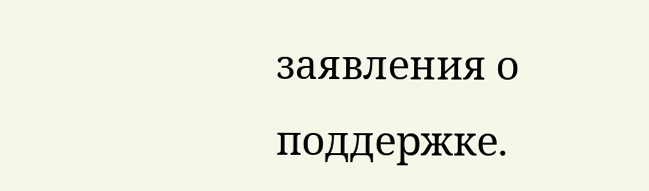заявления о поддержке.